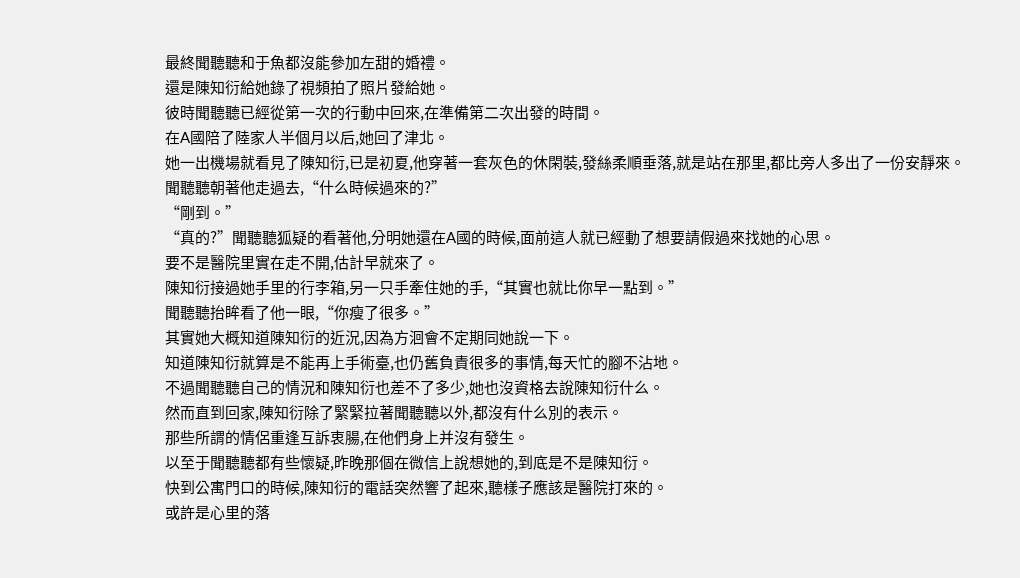最終聞聽聽和于魚都沒能參加左甜的婚禮。
還是陳知衍給她錄了視頻拍了照片發給她。
彼時聞聽聽已經從第一次的行動中回來,在準備第二次出發的時間。
在A國陪了陸家人半個月以后,她回了津北。
她一出機場就看見了陳知衍,已是初夏,他穿著一套灰色的休閑裝,發絲柔順垂落,就是站在那里,都比旁人多出了一份安靜來。
聞聽聽朝著他走過去,“什么時候過來的?”
“剛到。”
“真的?”聞聽聽狐疑的看著他,分明她還在A國的時候,面前這人就已經動了想要請假過來找她的心思。
要不是醫院里實在走不開,估計早就來了。
陳知衍接過她手里的行李箱,另一只手牽住她的手,“其實也就比你早一點到。”
聞聽聽抬眸看了他一眼,“你瘦了很多。”
其實她大概知道陳知衍的近況,因為方洄會不定期同她說一下。
知道陳知衍就算是不能再上手術臺,也仍舊負責很多的事情,每天忙的腳不沾地。
不過聞聽聽自己的情況和陳知衍也差不了多少,她也沒資格去說陳知衍什么。
然而直到回家,陳知衍除了緊緊拉著聞聽聽以外,都沒有什么別的表示。
那些所謂的情侶重逢互訴衷腸,在他們身上并沒有發生。
以至于聞聽聽都有些懷疑,昨晚那個在微信上說想她的,到底是不是陳知衍。
快到公寓門口的時候,陳知衍的電話突然響了起來,聽樣子應該是醫院打來的。
或許是心里的落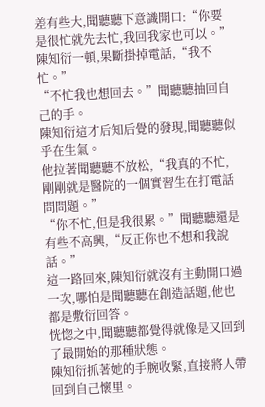差有些大,聞聽聽下意識開口:“你要是很忙就先去忙,我回我家也可以。”
陳知衍一頓,果斷掛掉電話,“我不忙。”
“不忙我也想回去。”聞聽聽抽回自己的手。
陳知衍這才后知后覺的發現,聞聽聽似乎在生氣。
他拉著聞聽聽不放松,“我真的不忙,剛剛就是醫院的一個實習生在打電話問問題。”
“你不忙,但是我很累。”聞聽聽還是有些不高興,“反正你也不想和我說話。”
這一路回來,陳知衍就沒有主動開口過一次,哪怕是聞聽聽在創造話題,他也都是敷衍回答。
恍惚之中,聞聽聽都覺得就像是又回到了最開始的那種狀態。
陳知衍抓著她的手腕收緊,直接將人帶回到自己懷里。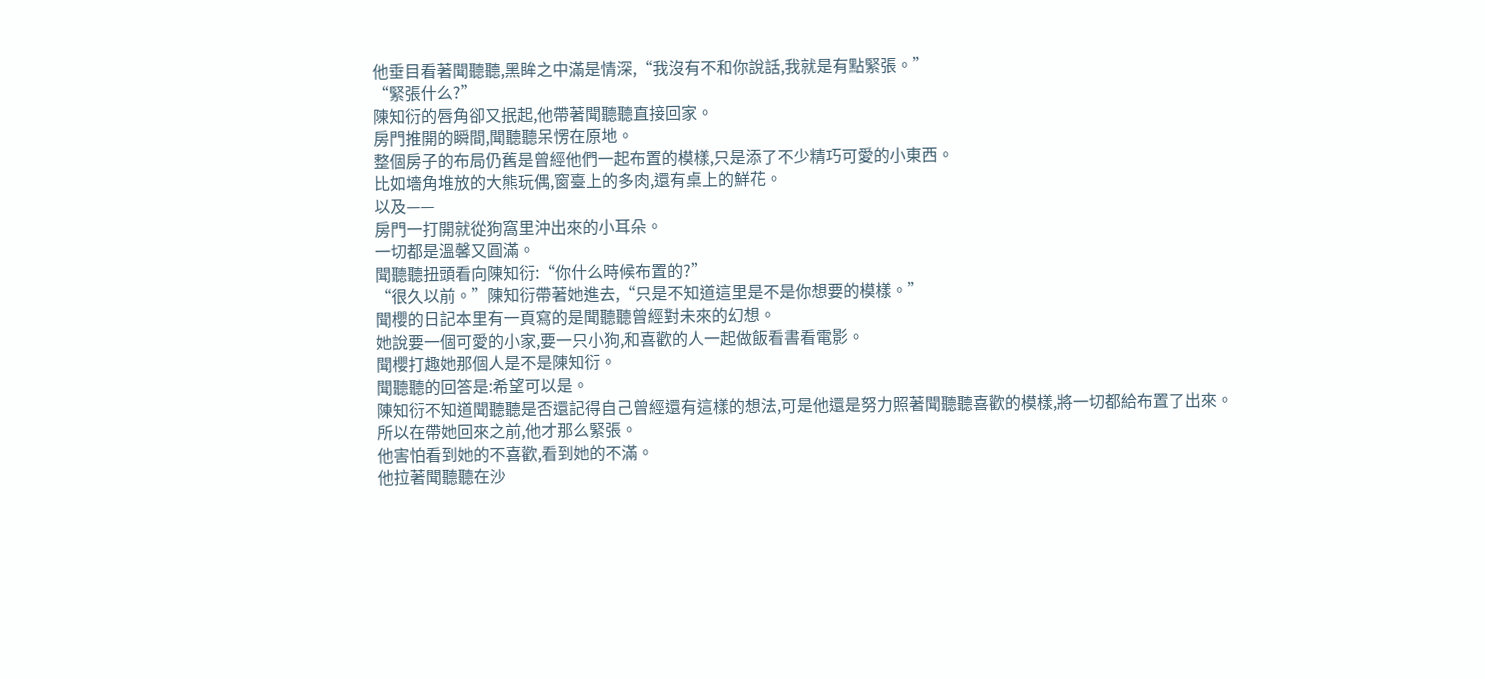他垂目看著聞聽聽,黑眸之中滿是情深,“我沒有不和你說話,我就是有點緊張。”
“緊張什么?”
陳知衍的唇角卻又抿起,他帶著聞聽聽直接回家。
房門推開的瞬間,聞聽聽呆愣在原地。
整個房子的布局仍舊是曾經他們一起布置的模樣,只是添了不少精巧可愛的小東西。
比如墻角堆放的大熊玩偶,窗臺上的多肉,還有桌上的鮮花。
以及——
房門一打開就從狗窩里沖出來的小耳朵。
一切都是溫馨又圓滿。
聞聽聽扭頭看向陳知衍:“你什么時候布置的?”
“很久以前。”陳知衍帶著她進去,“只是不知道這里是不是你想要的模樣。”
聞櫻的日記本里有一頁寫的是聞聽聽曾經對未來的幻想。
她說要一個可愛的小家,要一只小狗,和喜歡的人一起做飯看書看電影。
聞櫻打趣她那個人是不是陳知衍。
聞聽聽的回答是:希望可以是。
陳知衍不知道聞聽聽是否還記得自己曾經還有這樣的想法,可是他還是努力照著聞聽聽喜歡的模樣,將一切都給布置了出來。
所以在帶她回來之前,他才那么緊張。
他害怕看到她的不喜歡,看到她的不滿。
他拉著聞聽聽在沙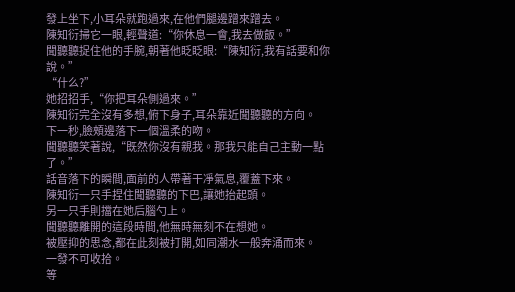發上坐下,小耳朵就跑過來,在他們腿邊蹭來蹭去。
陳知衍掃它一眼,輕聲道:“你休息一會,我去做飯。”
聞聽聽捉住他的手腕,朝著他眨眨眼:“陳知衍,我有話要和你說。”
“什么?”
她招招手,“你把耳朵側過來。”
陳知衍完全沒有多想,俯下身子,耳朵靠近聞聽聽的方向。
下一秒,臉頰邊落下一個溫柔的吻。
聞聽聽笑著說,“既然你沒有親我。那我只能自己主動一點了。”
話音落下的瞬間,面前的人帶著干凈氣息,覆蓋下來。
陳知衍一只手捏住聞聽聽的下巴,讓她抬起頭。
另一只手則擋在她后腦勺上。
聞聽聽離開的這段時間,他無時無刻不在想她。
被壓抑的思念,都在此刻被打開,如同潮水一般奔涌而來。
一發不可收拾。
等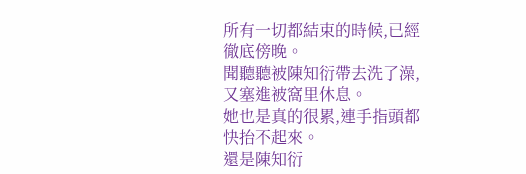所有一切都結束的時候,已經徹底傍晚。
聞聽聽被陳知衍帶去洗了澡,又塞進被窩里休息。
她也是真的很累,連手指頭都快抬不起來。
還是陳知衍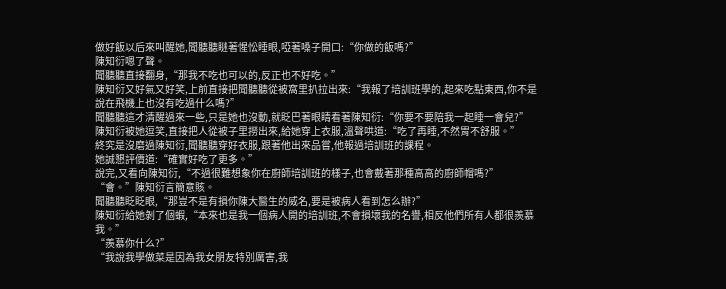做好飯以后來叫醒她,聞聽聽瞇著惺忪睡眼,啞著嗓子開口:“你做的飯嗎?”
陳知衍嗯了聲。
聞聽聽直接翻身,“那我不吃也可以的,反正也不好吃。”
陳知衍又好氣又好笑,上前直接把聞聽聽從被窩里扒拉出來:“我報了培訓班學的,起來吃點東西,你不是說在飛機上也沒有吃過什么嗎?”
聞聽聽這才清醒過來一些,只是她也沒動,就眨巴著眼睛看著陳知衍:“你要不要陪我一起睡一會兒?”
陳知衍被她逗笑,直接把人從被子里撈出來,給她穿上衣服,溫聲哄道:“吃了再睡,不然胃不舒服。”
終究是沒磨過陳知衍,聞聽聽穿好衣服,跟著他出來品嘗,他報過培訓班的課程。
她誠懇評價道:“確實好吃了更多。”
說完,又看向陳知衍,“不過很難想象你在廚師培訓班的樣子,也會戴著那種高高的廚師帽嗎?”
“會。”陳知衍言簡意賅。
聞聽聽眨眨眼,“那豈不是有損你陳大醫生的威名,要是被病人看到怎么辦?”
陳知衍給她剝了個蝦,“本來也是我一個病人開的培訓班,不會損壞我的名譽,相反他們所有人都很羨慕我。”
“羨慕你什么?”
“我說我學做菜是因為我女朋友特別厲害,我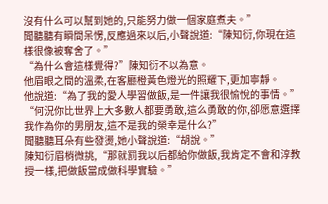沒有什么可以幫到她的,只能努力做一個家庭煮夫。”
聞聽聽有瞬間呆愣,反應過來以后,小聲說道:“陳知衍,你現在這樣很像被奪舍了。”
“為什么會這樣覺得?”陳知衍不以為意。
他眉眼之間的溫柔,在客廳橙黃色燈光的照耀下,更加寧靜。
他說道:“為了我的愛人學習做飯,是一件讓我很愉悅的事情。”
“何況你比世界上大多數人都要勇敢,這么勇敢的你,卻愿意選擇我作為你的男朋友,這不是我的榮幸是什么?”
聞聽聽耳朵有些發燙,她小聲說道:“胡說。”
陳知衍眉梢微挑,“那就罰我以后都給你做飯,我肯定不會和淳教授一樣,把做飯當成做科學實驗。”